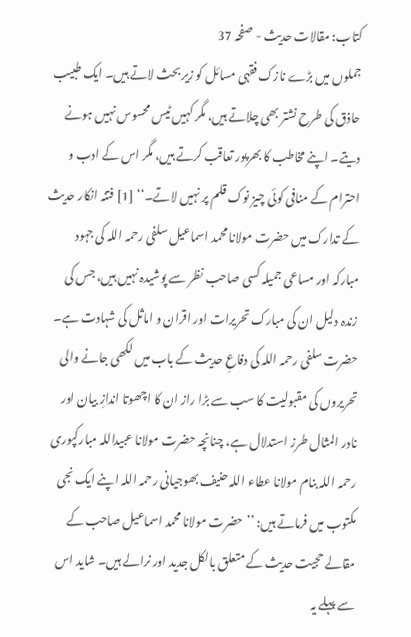کتاب: مقالات حدیث - صفحہ 37
جملوں میں بڑے نازک فقہی مسائل کو زیر بحث لاتے ہیں۔ ایک طبیب حاذق کی طرح نشتر بھی چلاتے ہیں، مگر کہیں ٹیس محسوس نہیں ہونے دیتے۔ اپنے مخاطب کا بھرپور تعاقب کرتے ہیں، مگر اس کے ادب و احترام کے منافی کوئی چیز نوک قلم پر نہیں لاتے۔‘‘ [1] فتنہ انکار حدیث کے تدارک میں حضرت مولانا محمد اسماعیل سلفی رحمہ اللہ کی جہود مبارکہ اور مساعی جمیلہ کسی صاحب نظر سے پوشیدہ نہیں ہیں، جس کی زندہ دلیل ان کی مبارک تحریرات اور اقران و اماثل کی شہادت ہے۔ حضرت سلفی رحمہ اللہ کی دفاعِ حدیث کے باب میں لکھی جانے والی تحریروں کی مقبولیت کا سب سے بڑا راز ان کا اچھوتا اندازِ بیان اور نادر المثال طرز استدلال ہے، چنانچہ حضرت مولانا عبیداللہ مبارکپوری رحمہ اللہ بنام مولانا عطاء اللہ حنیف بھوجیانی رحمہ اللہ اپنے ایک نجی مکتوب میں فرماتے ہیں: ’’حضرت مولانا محمد اسماعیل صاحب کے مقالے حجیت حدیث کے متعلق بالکل جدید اور نرالے ہیں۔ شاید اس سے پہلے یہ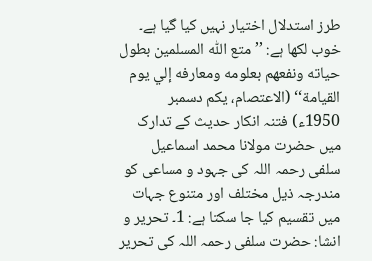طرز استدلال اختیار نہیں کیا گیا ہے۔ خوب لکھا ہے: ’’متع اللّٰه المسلمين بطول حياته ونفعهم بعلومه ومعارفه إلي يوم القيامة‘‘ (الاعتصام، یکم دسمبر 1950ء) فتنہ انکار حدیث کے تدارک میں حضرت مولانا محمد اسماعیل سلفی رحمہ اللہ کی جہود و مساعی کو مندرجہ ذیل مختلف اور متنوع جہات میں تقسیم کیا جا سکتا ہے: 1۔ تحریر و انشا: حضرت سلفی رحمہ اللہ کی تحریر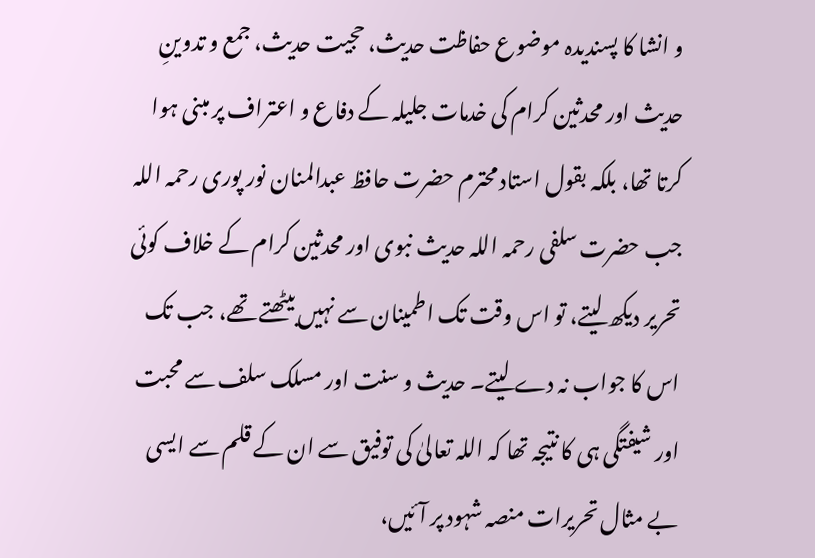و انشا کا پسندیدہ موضوع حفاظت حدیث، حجیت حدیث، جمع و تدوینِ حدیث اور محدثین کرام کی خدمات جلیلہ کے دفاع و اعتراف پر مبنی ہوا کرتا تھا، بلکہ بقول استاد محترم حضرت حافظ عبدالمنان نور پوری رحمہ اللہ جب حضرت سلفی رحمہ اللہ حدیث نبوی اور محدثین کرام کے خلاف کوئی تحریر دیکھ لیتے، تو اس وقت تک اطمینان سے نہیں بیٹھتے تھے، جب تک اس کا جواب نہ دے لیتے۔ حدیث و سنت اور مسلک سلف سے محبت اور شیفتگی ہی کا نتیجہ تھا کہ اللہ تعالیٰ کی توفیق سے ان کے قلم سے ایسی بے مثال تحریرات منصہ شہود پر آئیں،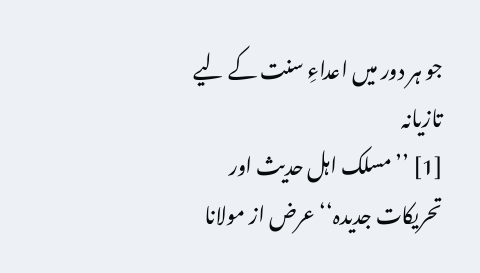جو ہر دور میں اعداءِ سنت کے لیے تازیانہ
[1] ’’مسلک اہل حدیث اور تحریکات جدیدہ‘‘ عرض از مولانا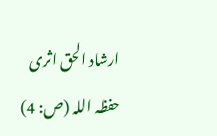ارشاد الحق اثری حفظہ اللہ (ص: 4)